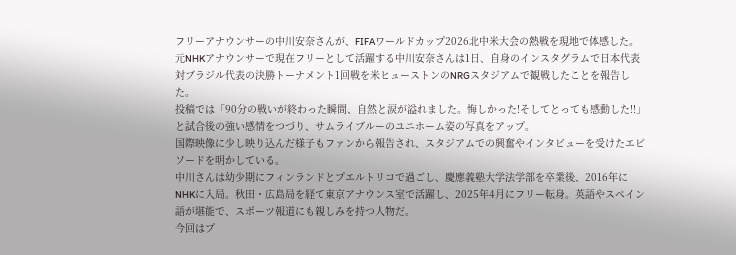フリーアナウンサーの中川安奈さんが、FIFAワールドカップ2026北中米大会の熱戦を現地で体感した。
元NHKアナウンサーで現在フリーとして活躍する中川安奈さんは1日、自身のインスタグラムで日本代表対ブラジル代表の決勝トーナメント1回戦を米ヒューストンのNRGスタジアムで観戦したことを報告した。
投稿では「90分の戦いが終わった瞬間、自然と涙が溢れました。悔しかった!そしてとっても感動した!!」と試合後の強い感情をつづり、サムライブルーのユニホーム姿の写真をアップ。
国際映像に少し映り込んだ様子もファンから報告され、スタジアムでの興奮やインタビューを受けたエピソードを明かしている。
中川さんは幼少期にフィンランドとプエルトリコで過ごし、慶應義塾大学法学部を卒業後、2016年にNHKに入局。秋田・広島局を経て東京アナウンス室で活躍し、2025年4月にフリー転身。英語やスペイン語が堪能で、スポーツ報道にも親しみを持つ人物だ。
今回はプ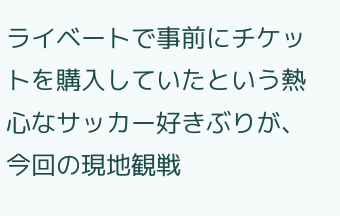ライベートで事前にチケットを購入していたという熱心なサッカー好きぶりが、今回の現地観戦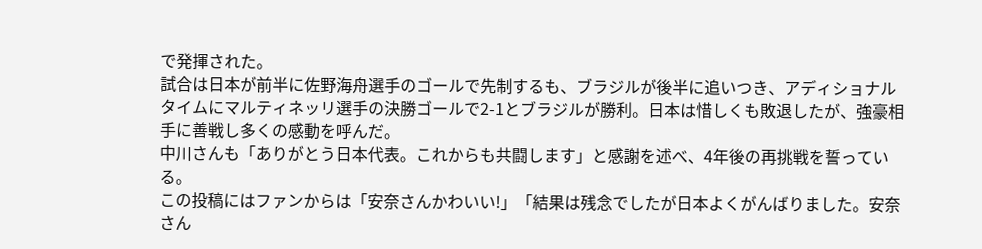で発揮された。
試合は日本が前半に佐野海舟選手のゴールで先制するも、ブラジルが後半に追いつき、アディショナルタイムにマルティネッリ選手の決勝ゴールで2-1とブラジルが勝利。日本は惜しくも敗退したが、強豪相手に善戦し多くの感動を呼んだ。
中川さんも「ありがとう日本代表。これからも共闘します」と感謝を述べ、4年後の再挑戦を誓っている。
この投稿にはファンからは「安奈さんかわいい!」「結果は残念でしたが日本よくがんばりました。安奈さん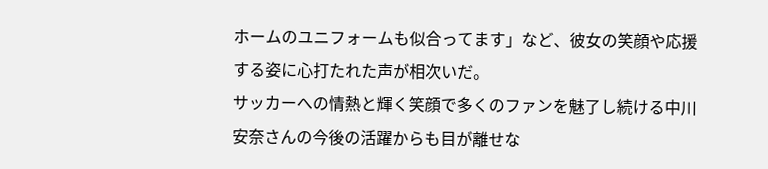ホームのユニフォームも似合ってます」など、彼女の笑顔や応援する姿に心打たれた声が相次いだ。
サッカーへの情熱と輝く笑顔で多くのファンを魅了し続ける中川安奈さんの今後の活躍からも目が離せな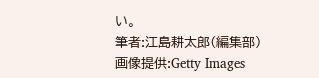い。
筆者:江島耕太郎(編集部)
画像提供:Getty Images